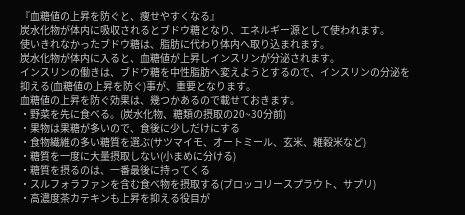『血糖値の上昇を防ぐと、痩せやすくなる』
炭水化物が体内に吸収されるとブドウ糖となり、エネルギー源として使われます。
使いきれなかったブドウ糖は、脂肪に代わり体内へ取り込まれます。
炭水化物が体内に入ると、血糖値が上昇しインスリンが分泌されます。
インスリンの働きは、ブドウ糖を中性脂肪へ変えようとするので、インスリンの分泌を抑える(血糖値の上昇を防ぐ)事が、重要となります。
血糖値の上昇を防ぐ効果は、幾つかあるので載せておきます。
・野菜を先に食べる。(炭水化物、糖類の摂取の20~30分前)
・果物は果糖が多いので、食後に少しだけにする
・食物繊維の多い糖質を選ぶ(サツマイモ、オートミール、玄米、雑穀米など)
・糖質を一度に大量摂取しない(小まめに分ける)
・糖質を摂るのは、一番最後に持ってくる
・スルフォラファンを含む食べ物を摂取する(ブロッコリースプラウト、サプリ)
・高濃度茶カテキンも上昇を抑える役目が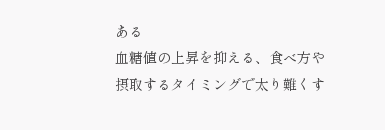ある
血糖値の上昇を抑える、食べ方や摂取するタイミングで太り難くす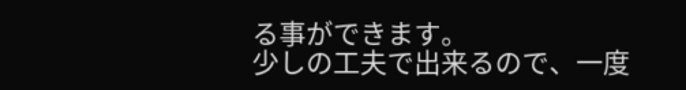る事ができます。
少しの工夫で出来るので、一度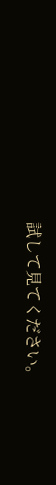試して見てください。